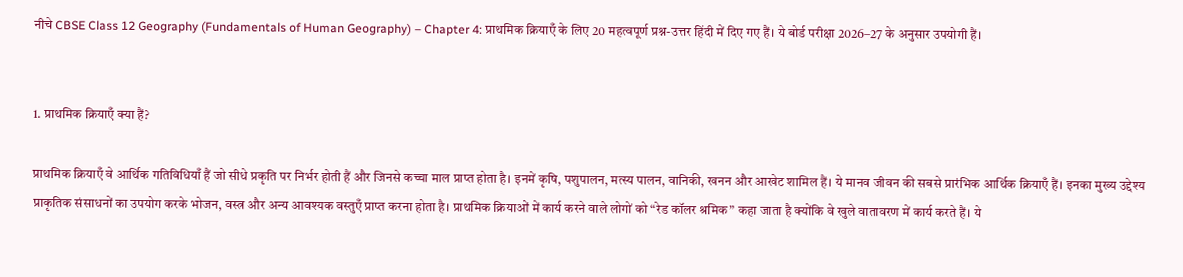नीचे CBSE Class 12 Geography (Fundamentals of Human Geography) – Chapter 4: प्राथमिक क्रियाएँ के लिए 20 महत्वपूर्ण प्रश्न-उत्तर हिंदी में दिए गए हैं। ये बोर्ड परीक्षा 2026–27 के अनुसार उपयोगी हैं।


1. प्राथमिक क्रियाएँ क्या हैं?

प्राथमिक क्रियाएँ वे आर्थिक गतिविधियाँ हैं जो सीधे प्रकृति पर निर्भर होती हैं और जिनसे कच्चा माल प्राप्त होता है। इनमें कृषि, पशुपालन, मत्स्य पालन, वानिकी, खनन और आखेट शामिल हैं। ये मानव जीवन की सबसे प्रारंभिक आर्थिक क्रियाएँ हैं। इनका मुख्य उद्देश्य प्राकृतिक संसाधनों का उपयोग करके भोजन, वस्त्र और अन्य आवश्यक वस्तुएँ प्राप्त करना होता है। प्राथमिक क्रियाओं में कार्य करने वाले लोगों को “रेड कॉलर श्रमिक” कहा जाता है क्योंकि वे खुले वातावरण में कार्य करते हैं। ये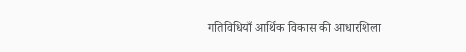गतिविधियाँ आर्थिक विकास की आधारशिला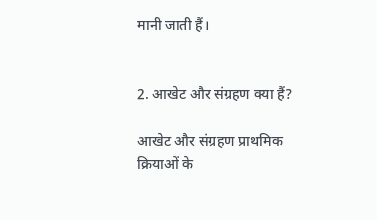मानी जाती हैं।


2. आखेट और संग्रहण क्या हैं?

आखेट और संग्रहण प्राथमिक क्रियाओं के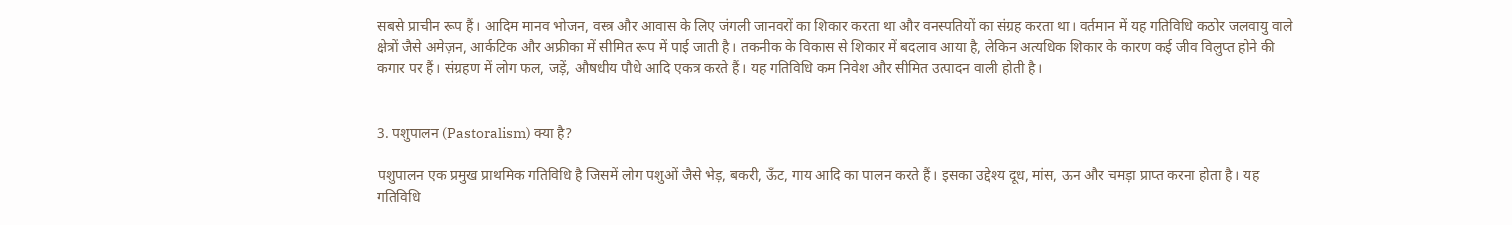सबसे प्राचीन रूप हैं। आदिम मानव भोजन, वस्त्र और आवास के लिए जंगली जानवरों का शिकार करता था और वनस्पतियों का संग्रह करता था। वर्तमान में यह गतिविधि कठोर जलवायु वाले क्षेत्रों जैसे अमेज़न, आर्कटिक और अफ्रीका में सीमित रूप में पाई जाती है। तकनीक के विकास से शिकार में बदलाव आया है, लेकिन अत्यधिक शिकार के कारण कई जीव विलुप्त होने की कगार पर हैं। संग्रहण में लोग फल, जड़ें, औषधीय पौधे आदि एकत्र करते हैं। यह गतिविधि कम निवेश और सीमित उत्पादन वाली होती है।


3. पशुपालन (Pastoralism) क्या है?

पशुपालन एक प्रमुख प्राथमिक गतिविधि है जिसमें लोग पशुओं जैसे भेड़, बकरी, ऊँट, गाय आदि का पालन करते हैं। इसका उद्देश्य दूध, मांस, ऊन और चमड़ा प्राप्त करना होता है। यह गतिविधि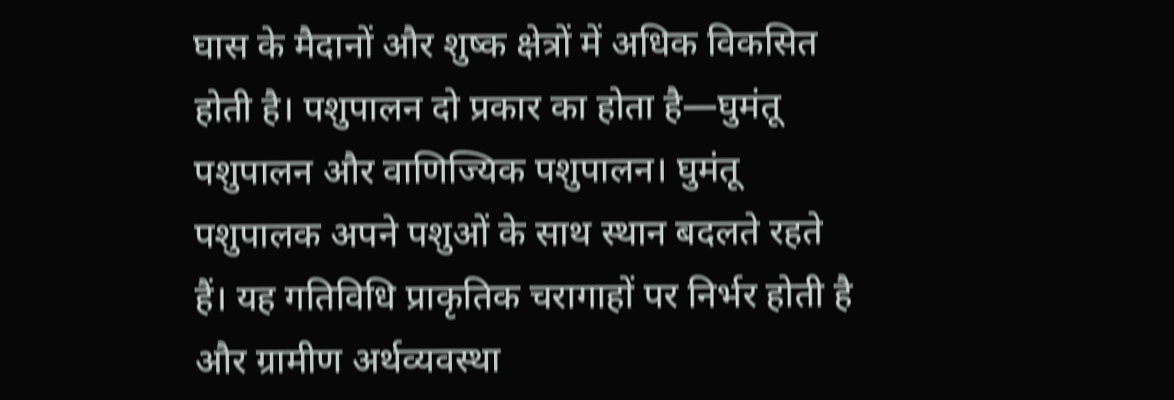घास के मैदानों और शुष्क क्षेत्रों में अधिक विकसित होती है। पशुपालन दो प्रकार का होता है—घुमंतू पशुपालन और वाणिज्यिक पशुपालन। घुमंतू पशुपालक अपने पशुओं के साथ स्थान बदलते रहते हैं। यह गतिविधि प्राकृतिक चरागाहों पर निर्भर होती है और ग्रामीण अर्थव्यवस्था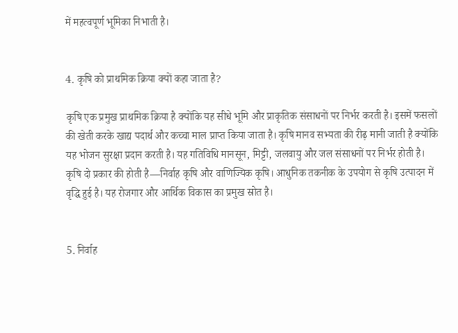में महत्वपूर्ण भूमिका निभाती है।


4. कृषि को प्राथमिक क्रिया क्यों कहा जाता है?

कृषि एक प्रमुख प्राथमिक क्रिया है क्योंकि यह सीधे भूमि और प्राकृतिक संसाधनों पर निर्भर करती है। इसमें फसलों की खेती करके खाद्य पदार्थ और कच्चा माल प्राप्त किया जाता है। कृषि मानव सभ्यता की रीढ़ मानी जाती है क्योंकि यह भोजन सुरक्षा प्रदान करती है। यह गतिविधि मानसून, मिट्टी, जलवायु और जल संसाधनों पर निर्भर होती है। कृषि दो प्रकार की होती है—निर्वाह कृषि और वाणिज्यिक कृषि। आधुनिक तकनीक के उपयोग से कृषि उत्पादन में वृद्धि हुई है। यह रोजगार और आर्थिक विकास का प्रमुख स्रोत है।


5. निर्वाह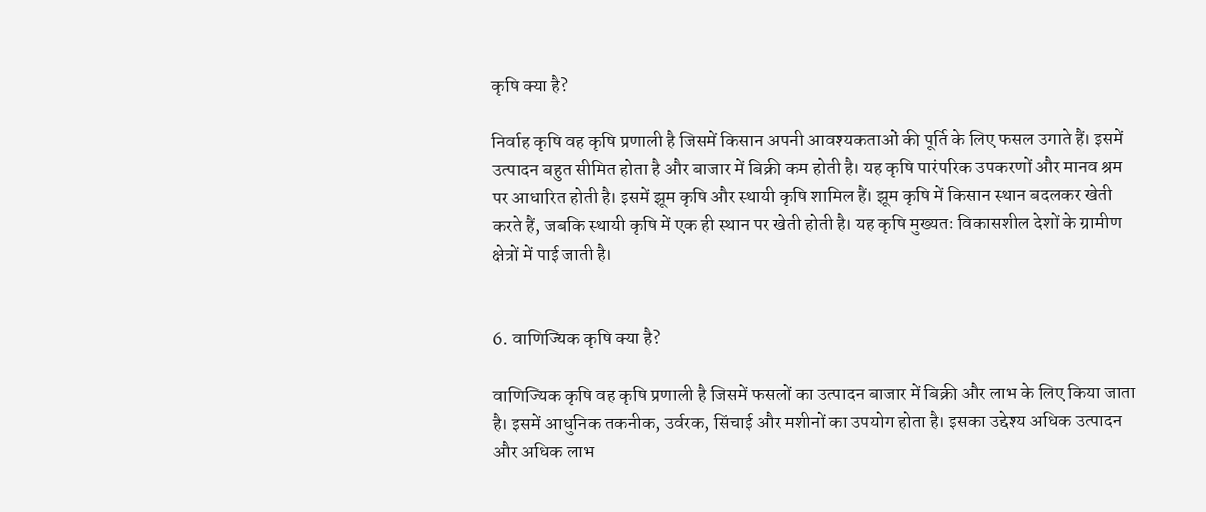कृषि क्या है?

निर्वाह कृषि वह कृषि प्रणाली है जिसमें किसान अपनी आवश्यकताओं की पूर्ति के लिए फसल उगाते हैं। इसमें उत्पादन बहुत सीमित होता है और बाजार में बिक्री कम होती है। यह कृषि पारंपरिक उपकरणों और मानव श्रम पर आधारित होती है। इसमें झूम कृषि और स्थायी कृषि शामिल हैं। झूम कृषि में किसान स्थान बदलकर खेती करते हैं, जबकि स्थायी कृषि में एक ही स्थान पर खेती होती है। यह कृषि मुख्यतः विकासशील देशों के ग्रामीण क्षेत्रों में पाई जाती है।


6. वाणिज्यिक कृषि क्या है?

वाणिज्यिक कृषि वह कृषि प्रणाली है जिसमें फसलों का उत्पादन बाजार में बिक्री और लाभ के लिए किया जाता है। इसमें आधुनिक तकनीक, उर्वरक, सिंचाई और मशीनों का उपयोग होता है। इसका उद्देश्य अधिक उत्पादन और अधिक लाभ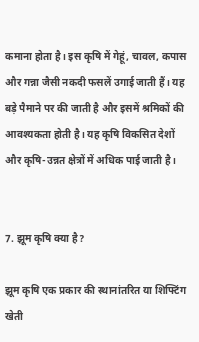कमाना होता है। इस कृषि में गेहूं, चावल, कपास और गन्ना जैसी नकदी फसलें उगाई जाती हैं। यह बड़े पैमाने पर की जाती है और इसमें श्रमिकों की आवश्यकता होती है। यह कृषि विकसित देशों और कृषि-उन्नत क्षेत्रों में अधिक पाई जाती है।


7. झूम कृषि क्या है?

झूम कृषि एक प्रकार की स्थानांतरित या शिफ्टिंग खेती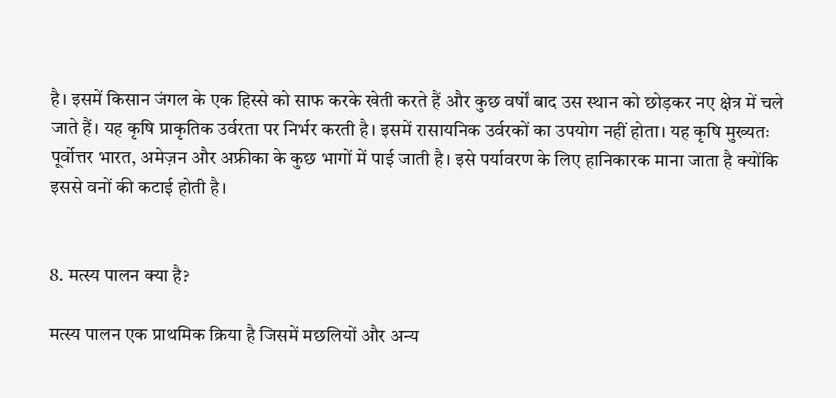है। इसमें किसान जंगल के एक हिस्से को साफ करके खेती करते हैं और कुछ वर्षों बाद उस स्थान को छोड़कर नए क्षेत्र में चले जाते हैं। यह कृषि प्राकृतिक उर्वरता पर निर्भर करती है। इसमें रासायनिक उर्वरकों का उपयोग नहीं होता। यह कृषि मुख्यतः पूर्वोत्तर भारत, अमेज़न और अफ्रीका के कुछ भागों में पाई जाती है। इसे पर्यावरण के लिए हानिकारक माना जाता है क्योंकि इससे वनों की कटाई होती है।


8. मत्स्य पालन क्या है?

मत्स्य पालन एक प्राथमिक क्रिया है जिसमें मछलियों और अन्य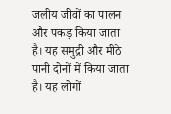जलीय जीवों का पालन और पकड़ किया जाता है। यह समुद्री और मीठे पानी दोनों में किया जाता है। यह लोगों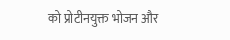को प्रोटीनयुक्त भोजन और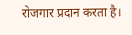रोजगार प्रदान करता है।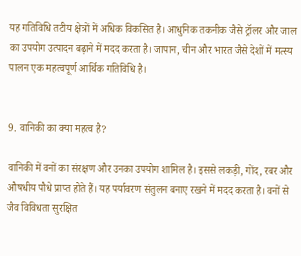यह गतिविधि तटीय क्षेत्रों में अधिक विकसित है। आधुनिक तकनीक जैसे ट्रॉलर और जाल का उपयोग उत्पादन बढ़ाने में मदद करता है। जापान, चीन और भारत जैसे देशों में मत्स्य पालन एक महत्वपूर्ण आर्थिक गतिविधि है।


9. वानिकी का क्या महत्व है?

वानिकी में वनों का संरक्षण और उनका उपयोग शामिल है। इससे लकड़ी, गोंद, रबर और औषधीय पौधे प्राप्त होते हैं। यह पर्यावरण संतुलन बनाए रखने में मदद करता है। वनों से जैव विविधता सुरक्षित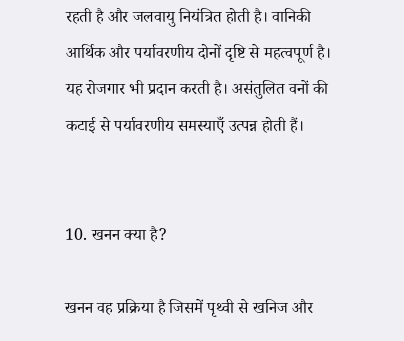रहती है और जलवायु नियंत्रित होती है। वानिकी आर्थिक और पर्यावरणीय दोनों दृष्टि से महत्वपूर्ण है। यह रोजगार भी प्रदान करती है। असंतुलित वनों की कटाई से पर्यावरणीय समस्याएँ उत्पन्न होती हैं।


10. खनन क्या है?

खनन वह प्रक्रिया है जिसमें पृथ्वी से खनिज और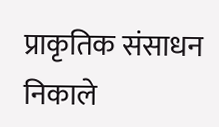प्राकृतिक संसाधन निकाले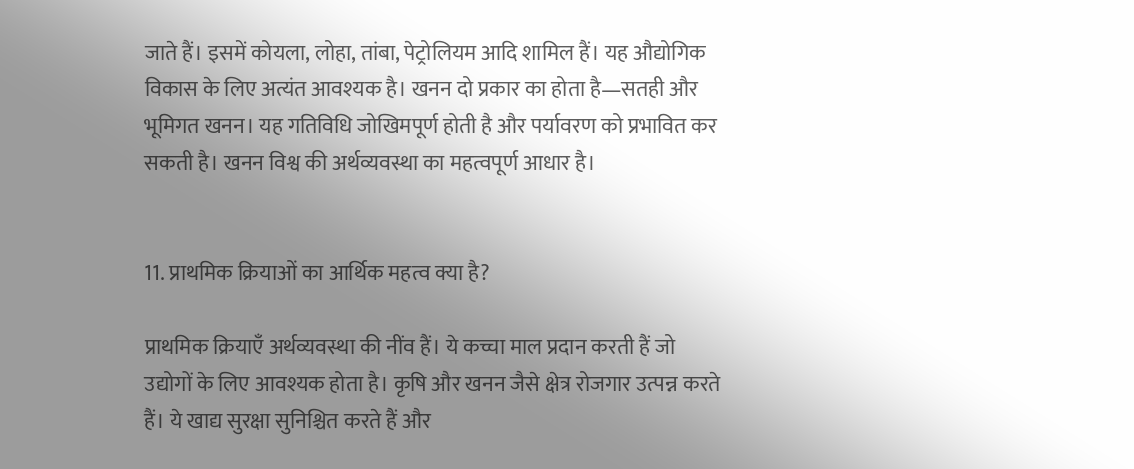जाते हैं। इसमें कोयला, लोहा, तांबा, पेट्रोलियम आदि शामिल हैं। यह औद्योगिक विकास के लिए अत्यंत आवश्यक है। खनन दो प्रकार का होता है—सतही और भूमिगत खनन। यह गतिविधि जोखिमपूर्ण होती है और पर्यावरण को प्रभावित कर सकती है। खनन विश्व की अर्थव्यवस्था का महत्वपूर्ण आधार है।


11. प्राथमिक क्रियाओं का आर्थिक महत्व क्या है?

प्राथमिक क्रियाएँ अर्थव्यवस्था की नींव हैं। ये कच्चा माल प्रदान करती हैं जो उद्योगों के लिए आवश्यक होता है। कृषि और खनन जैसे क्षेत्र रोजगार उत्पन्न करते हैं। ये खाद्य सुरक्षा सुनिश्चित करते हैं और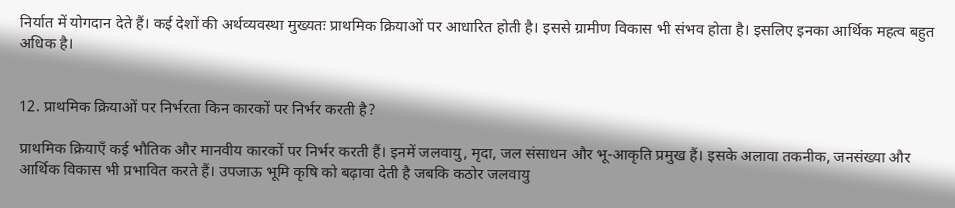निर्यात में योगदान देते हैं। कई देशों की अर्थव्यवस्था मुख्यतः प्राथमिक क्रियाओं पर आधारित होती है। इससे ग्रामीण विकास भी संभव होता है। इसलिए इनका आर्थिक महत्व बहुत अधिक है।


12. प्राथमिक क्रियाओं पर निर्भरता किन कारकों पर निर्भर करती है?

प्राथमिक क्रियाएँ कई भौतिक और मानवीय कारकों पर निर्भर करती हैं। इनमें जलवायु, मृदा, जल संसाधन और भू-आकृति प्रमुख हैं। इसके अलावा तकनीक, जनसंख्या और आर्थिक विकास भी प्रभावित करते हैं। उपजाऊ भूमि कृषि को बढ़ावा देती है जबकि कठोर जलवायु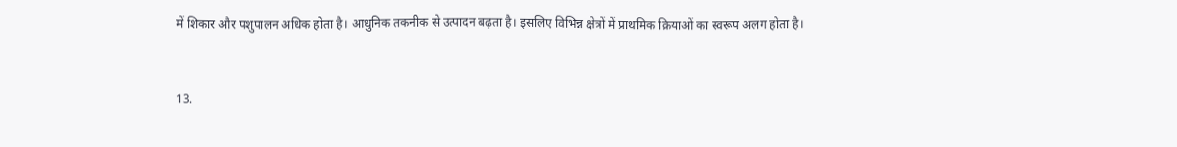में शिकार और पशुपालन अधिक होता है। आधुनिक तकनीक से उत्पादन बढ़ता है। इसलिए विभिन्न क्षेत्रों में प्राथमिक क्रियाओं का स्वरूप अलग होता है।


13.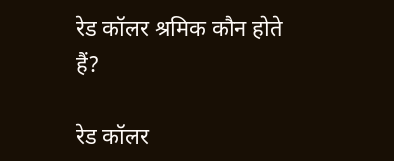रेड कॉलर श्रमिक कौन होते हैं?

रेड कॉलर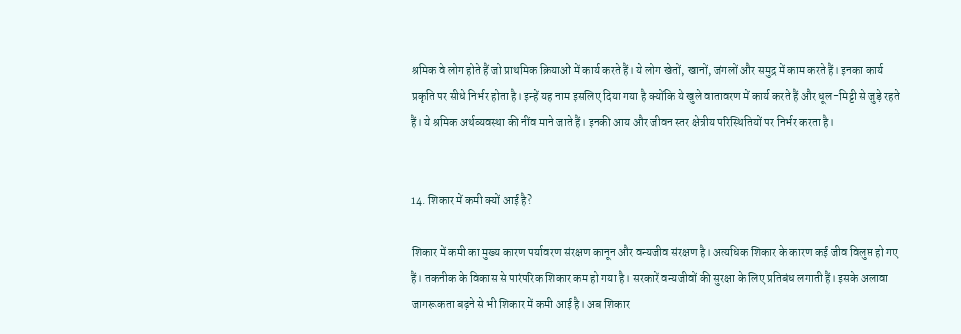श्रमिक वे लोग होते हैं जो प्राथमिक क्रियाओं में कार्य करते हैं। ये लोग खेतों, खानों, जंगलों और समुद्र में काम करते हैं। इनका कार्य प्रकृति पर सीधे निर्भर होता है। इन्हें यह नाम इसलिए दिया गया है क्योंकि ये खुले वातावरण में कार्य करते हैं और धूल-मिट्टी से जुड़े रहते हैं। ये श्रमिक अर्थव्यवस्था की नींव माने जाते हैं। इनकी आय और जीवन स्तर क्षेत्रीय परिस्थितियों पर निर्भर करता है।


14. शिकार में कमी क्यों आई है?

शिकार में कमी का मुख्य कारण पर्यावरण संरक्षण कानून और वन्यजीव संरक्षण है। अत्यधिक शिकार के कारण कई जीव विलुप्त हो गए हैं। तकनीक के विकास से पारंपरिक शिकार कम हो गया है। सरकारें वन्यजीवों की सुरक्षा के लिए प्रतिबंध लगाती हैं। इसके अलावा जागरूकता बढ़ने से भी शिकार में कमी आई है। अब शिकार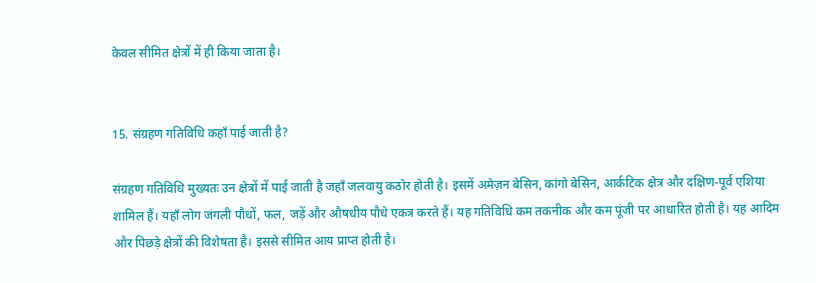केवल सीमित क्षेत्रों में ही किया जाता है।


15. संग्रहण गतिविधि कहाँ पाई जाती है?

संग्रहण गतिविधि मुख्यतः उन क्षेत्रों में पाई जाती है जहाँ जलवायु कठोर होती है। इसमें अमेज़न बेसिन, कांगो बेसिन, आर्कटिक क्षेत्र और दक्षिण-पूर्व एशिया शामिल हैं। यहाँ लोग जंगली पौधों, फल, जड़ें और औषधीय पौधे एकत्र करते हैं। यह गतिविधि कम तकनीक और कम पूंजी पर आधारित होती है। यह आदिम और पिछड़े क्षेत्रों की विशेषता है। इससे सीमित आय प्राप्त होती है।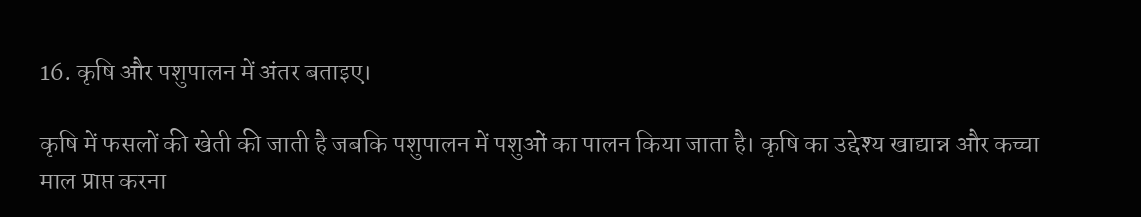16. कृषि और पशुपालन में अंतर बताइए।

कृषि में फसलों की खेती की जाती है जबकि पशुपालन में पशुओं का पालन किया जाता है। कृषि का उद्देश्य खाद्यान्न और कच्चा माल प्राप्त करना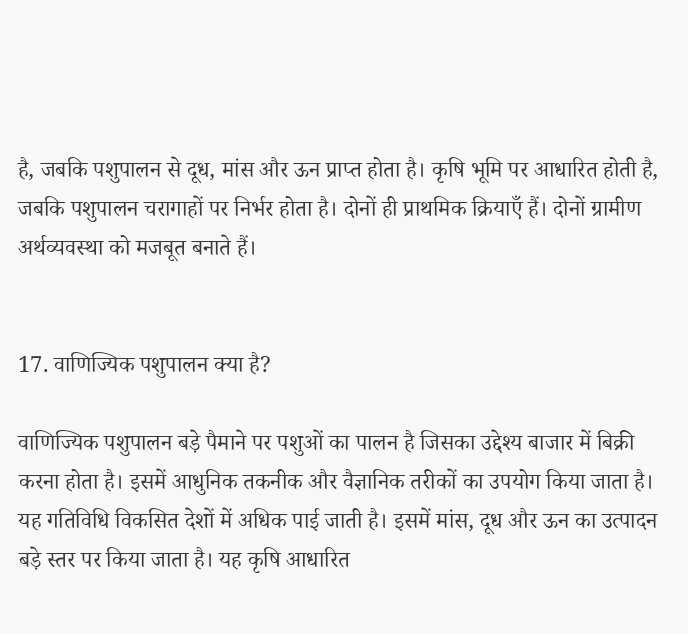है, जबकि पशुपालन से दूध, मांस और ऊन प्राप्त होता है। कृषि भूमि पर आधारित होती है, जबकि पशुपालन चरागाहों पर निर्भर होता है। दोनों ही प्राथमिक क्रियाएँ हैं। दोनों ग्रामीण अर्थव्यवस्था को मजबूत बनाते हैं।


17. वाणिज्यिक पशुपालन क्या है?

वाणिज्यिक पशुपालन बड़े पैमाने पर पशुओं का पालन है जिसका उद्देश्य बाजार में बिक्री करना होता है। इसमें आधुनिक तकनीक और वैज्ञानिक तरीकों का उपयोग किया जाता है। यह गतिविधि विकसित देशों में अधिक पाई जाती है। इसमें मांस, दूध और ऊन का उत्पादन बड़े स्तर पर किया जाता है। यह कृषि आधारित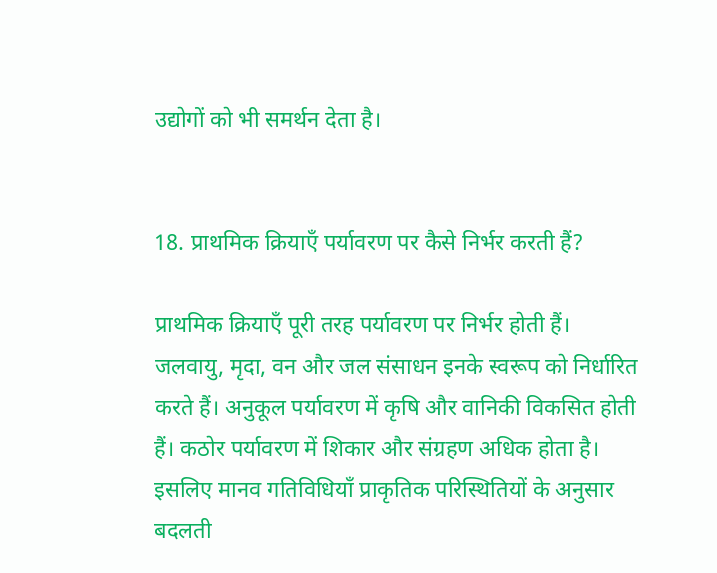उद्योगों को भी समर्थन देता है।


18. प्राथमिक क्रियाएँ पर्यावरण पर कैसे निर्भर करती हैं?

प्राथमिक क्रियाएँ पूरी तरह पर्यावरण पर निर्भर होती हैं। जलवायु, मृदा, वन और जल संसाधन इनके स्वरूप को निर्धारित करते हैं। अनुकूल पर्यावरण में कृषि और वानिकी विकसित होती हैं। कठोर पर्यावरण में शिकार और संग्रहण अधिक होता है। इसलिए मानव गतिविधियाँ प्राकृतिक परिस्थितियों के अनुसार बदलती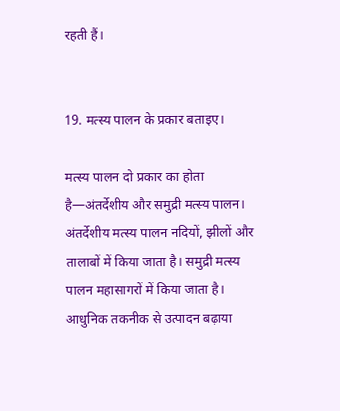रहती हैं।


19. मत्स्य पालन के प्रकार बताइए।

मत्स्य पालन दो प्रकार का होता है—अंतर्देशीय और समुद्री मत्स्य पालन। अंतर्देशीय मत्स्य पालन नदियों, झीलों और तालाबों में किया जाता है। समुद्री मत्स्य पालन महासागरों में किया जाता है। आधुनिक तकनीक से उत्पादन बढ़ाया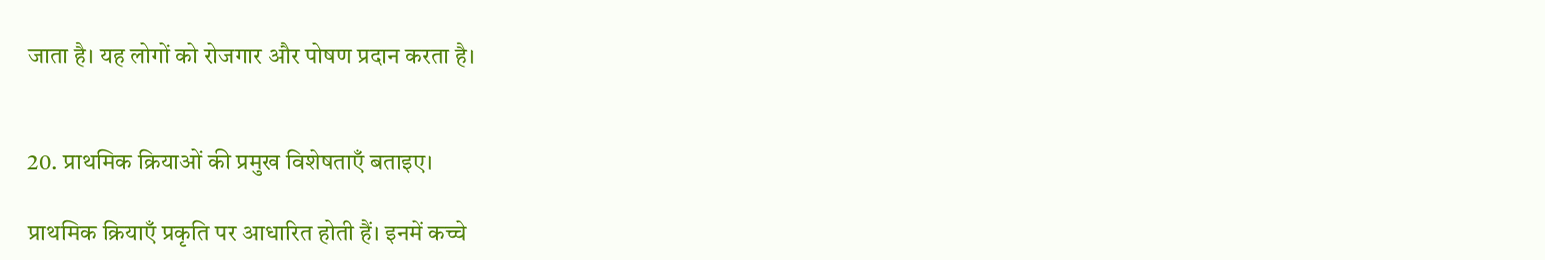जाता है। यह लोगों को रोजगार और पोषण प्रदान करता है।


20. प्राथमिक क्रियाओं की प्रमुख विशेषताएँ बताइए।

प्राथमिक क्रियाएँ प्रकृति पर आधारित होती हैं। इनमें कच्चे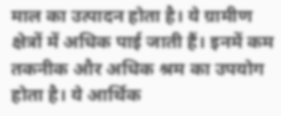माल का उत्पादन होता है। ये ग्रामीण क्षेत्रों में अधिक पाई जाती हैं। इनमें कम तकनीक और अधिक श्रम का उपयोग होता है। ये आर्थिक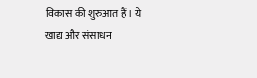विकास की शुरुआत हैं। ये खाद्य और संसाधन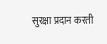सुरक्षा प्रदान करती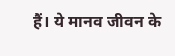हैं। ये मानव जीवन के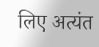लिए अत्यंत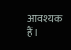आवश्यक हैं।